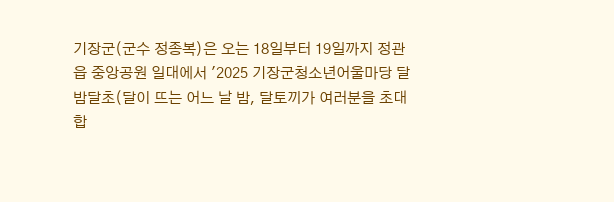기장군(군수 정종복)은 오는 18일부터 19일까지 정관읍 중앙공원 일대에서 '2025 기장군청소년어울마당 달밤달초(달이 뜨는 어느 날 밤, 달토끼가 여러분을 초대합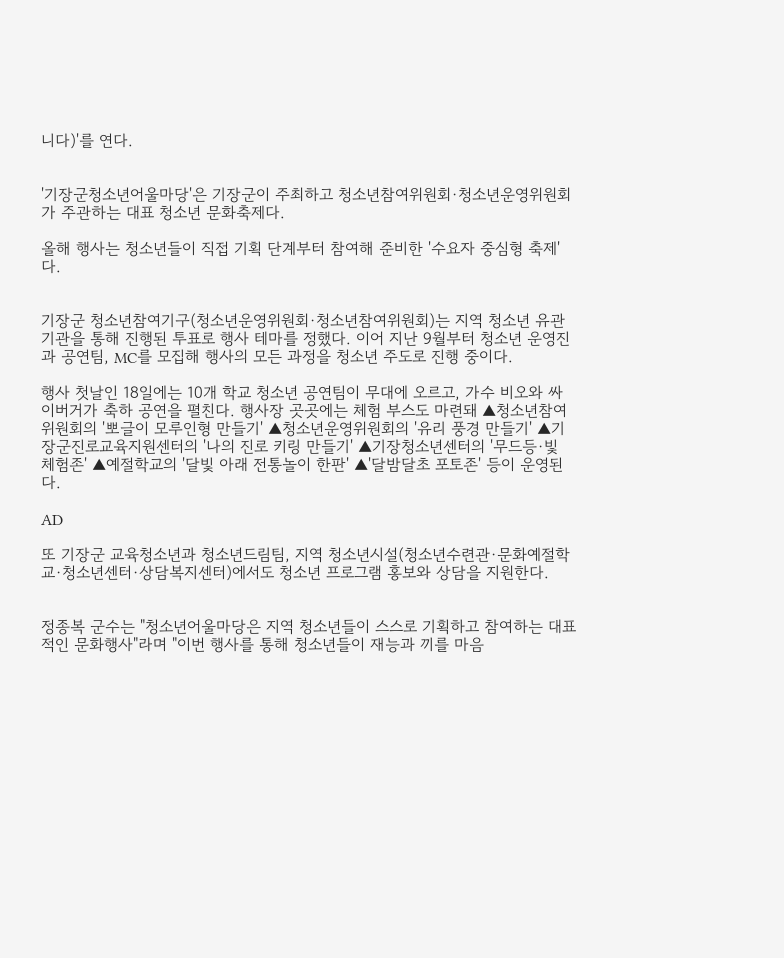니다)'를 연다.


'기장군청소년어울마당'은 기장군이 주최하고 청소년참여위원회·청소년운영위원회가 주관하는 대표 청소년 문화축제다.

올해 행사는 청소년들이 직접 기획 단계부터 참여해 준비한 '수요자 중심형 축제'다.


기장군 청소년참여기구(청소년운영위원회·청소년참여위원회)는 지역 청소년 유관기관을 통해 진행된 투표로 행사 테마를 정했다. 이어 지난 9월부터 청소년 운영진과 공연팀, MC를 모집해 행사의 모든 과정을 청소년 주도로 진행 중이다.

행사 첫날인 18일에는 10개 학교 청소년 공연팀이 무대에 오르고, 가수 비오와 싸이버거가 축하 공연을 펼친다. 행사장 곳곳에는 체험 부스도 마련돼 ▲청소년참여위원회의 '뽀글이 모루인형 만들기' ▲청소년운영위원회의 '유리 풍경 만들기' ▲기장군진로교육지원센터의 '나의 진로 키링 만들기' ▲기장청소년센터의 '무드등·빛 체험존' ▲예절학교의 '달빛 아래 전통놀이 한판' ▲'달밤달초 포토존' 등이 운영된다.

AD

또 기장군 교육청소년과 청소년드림팀, 지역 청소년시설(청소년수련관·문화예절학교·청소년센터·상담복지센터)에서도 청소년 프로그램 홍보와 상담을 지원한다.


정종복 군수는 "청소년어울마당은 지역 청소년들이 스스로 기획하고 참여하는 대표적인 문화행사"라며 "이번 행사를 통해 청소년들이 재능과 끼를 마음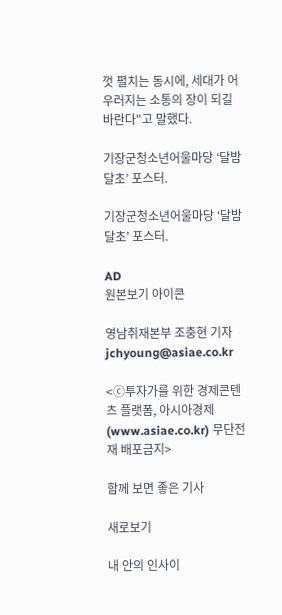껏 펼치는 동시에, 세대가 어우러지는 소통의 장이 되길 바란다"고 말했다.

기장군청소년어울마당 ‘달밤달초’ 포스터.

기장군청소년어울마당 ‘달밤달초’ 포스터.

AD
원본보기 아이콘

영남취재본부 조충현 기자 jchyoung@asiae.co.kr

<ⓒ투자가를 위한 경제콘텐츠 플랫폼, 아시아경제(www.asiae.co.kr) 무단전재 배포금지>

함께 보면 좋은 기사

새로보기

내 안의 인사이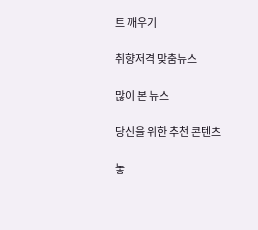트 깨우기

취향저격 맞춤뉴스

많이 본 뉴스

당신을 위한 추천 콘텐츠

놓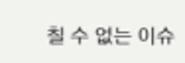칠 수 없는 이슈